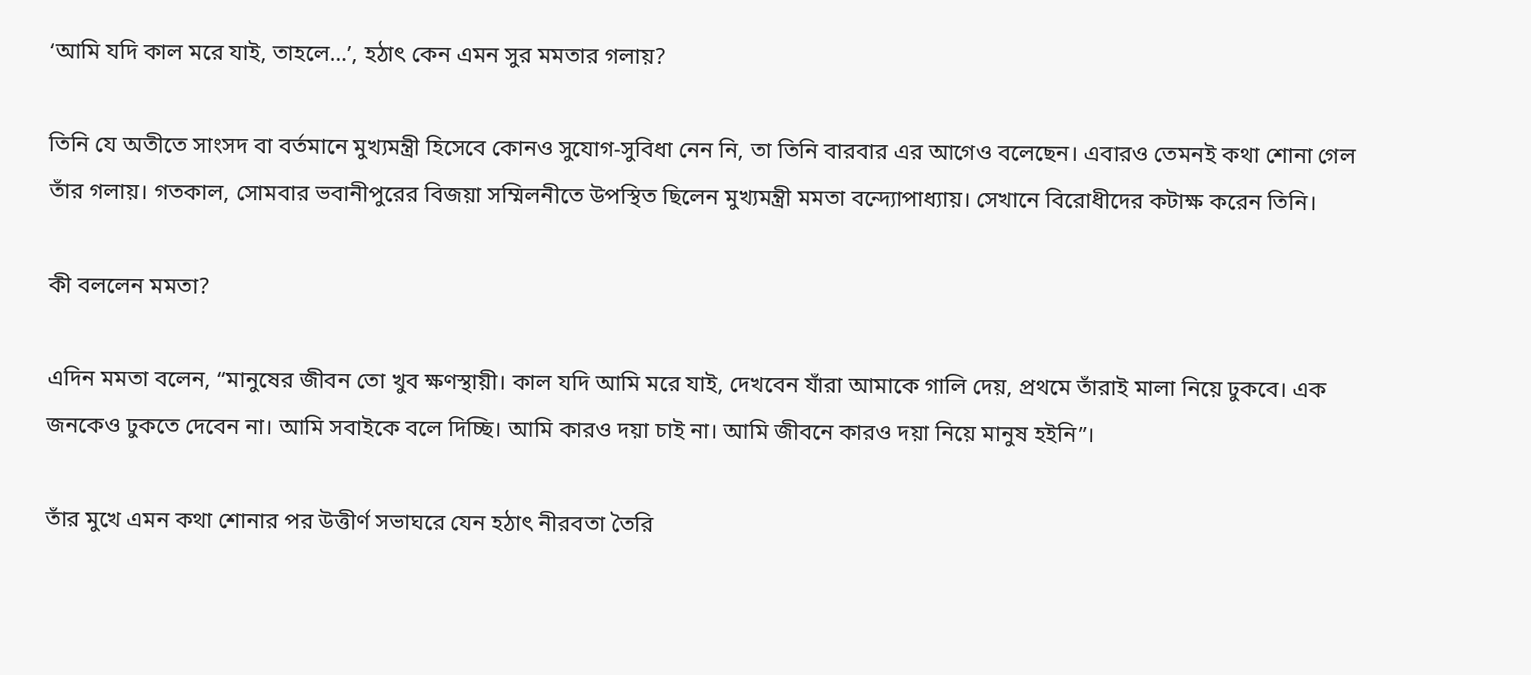‘আমি যদি কাল মরে যাই, তাহলে…’, হঠাৎ কেন এমন সুর মমতার গলায়?

তিনি যে অতীতে সাংসদ বা বর্তমানে মুখ্যমন্ত্রী হিসেবে কোনও সুযোগ-সুবিধা নেন নি, তা তিনি বারবার এর আগেও বলেছেন। এবারও তেমনই কথা শোনা গেল তাঁর গলায়। গতকাল, সোমবার ভবানীপুরের বিজয়া সম্মিলনীতে উপস্থিত ছিলেন মুখ্যমন্ত্রী মমতা বন্দ্যোপাধ্যায়। সেখানে বিরোধীদের কটাক্ষ করেন তিনি।

কী বললেন মমতা?

এদিন মমতা বলেন, “মানুষের জীবন তো খুব ক্ষণস্থায়ী। কাল যদি আমি মরে যাই, দেখবেন যাঁরা আমাকে গালি দেয়, প্রথমে তাঁরাই মালা নিয়ে ঢুকবে। এক জনকেও ঢুকতে দেবেন না। আমি সবাইকে বলে দিচ্ছি। আমি কারও দয়া চাই না। আমি জীবনে কারও দয়া নিয়ে মানুষ হইনি”।

তাঁর মুখে এমন কথা শোনার পর উত্তীর্ণ সভাঘরে যেন হঠাৎ নীরবতা তৈরি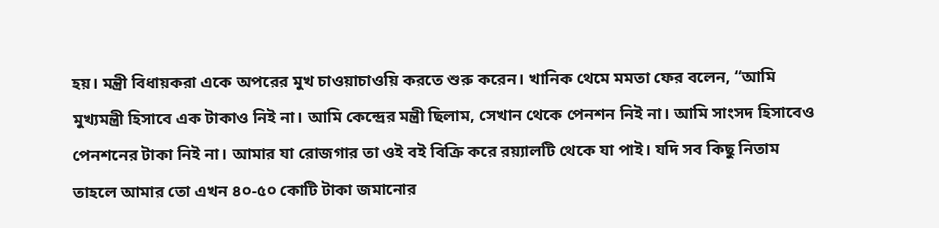হয়। মন্ত্রী বিধায়করা একে অপরের মুখ চাওয়াচাওয়ি করতে শুরু করেন। খানিক থেমে মমতা ফের বলেন, “আমি মুখ্যমন্ত্রী হিসাবে এক টাকাও নিই না। আমি কেন্দ্রের মন্ত্রী ছিলাম, সেখান থেকে পেনশন নিই না। আমি সাংসদ হিসাবেও পেনশনের টাকা নিই না। আমার যা রোজগার তা ওই ব‌ই বিক্রি করে রয়্যালটি থেকে যা পাই। যদি সব কিছু নিতাম তাহলে আমার তো এখন ৪০-৫০ কোটি টাকা জমানোর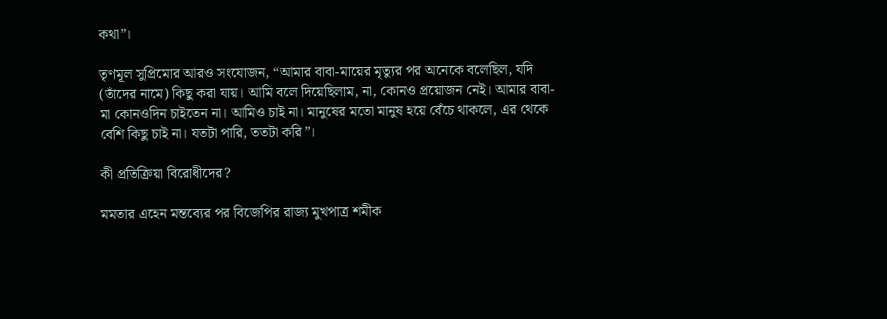কথা”।

তৃণমূল সুপ্রিমোর আরও সংযোজন, “আমার বাবা-মায়ের মৃত্যুর পর অনেকে বলেছিল, যদি (তাঁদের নামে) কিছু করা যায়। আমি বলে দিয়েছিলাম, না, কোনও প্রয়োজন নেই। আমার বাবা-মা কোনওদিন চাইতেন না। আমিও চাই না। মানুষের মতো মানুষ হয়ে বেঁচে থাকলে, এর থেকে বেশি কিছু চাই না। যতটা পারি, ততটা করি”।

কী প্রতিক্রিয়া বিরোধীদের?

মমতার এহেন মন্তব্যের পর বিজেপির রাজ্য মুখপাত্র শমীক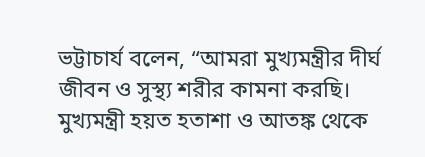ভট্টাচার্য বলেন, “আমরা মুখ্যমন্ত্রীর দীর্ঘ জীবন ও সুস্থ্য শরীর কামনা করছি। মুখ্যমন্ত্রী হয়ত হতাশা ও আতঙ্ক থেকে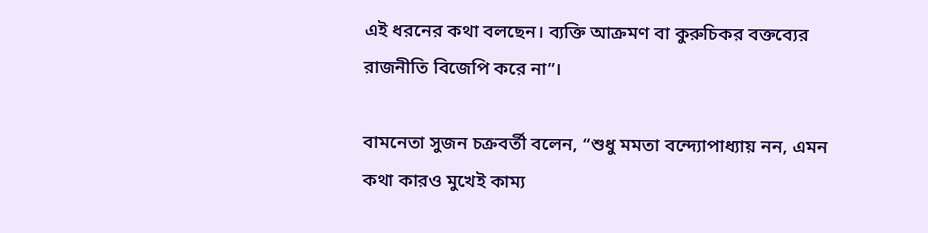এই ধরনের কথা বলছেন। ব্যক্তি আক্রমণ বা কুরুচিকর বক্তব্যের রাজনীতি বিজেপি করে না”।

বামনেতা সুজন চক্রবর্তী বলেন, “শুধু মমতা বন্দ্যোপাধ্যায় নন, এমন কথা কারও মুখেই কাম্য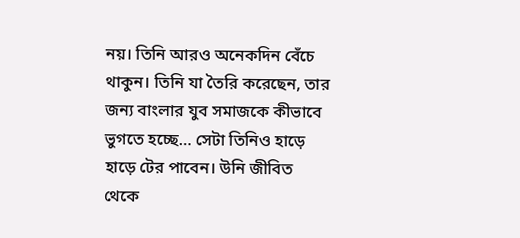নয়। তিনি আরও অনেকদিন বেঁচে থাকুন। তিনি যা তৈরি করেছেন, তার জন্য বাংলার যুব সমাজকে কীভাবে ভুগতে হচ্ছে… সেটা তিনিও হাড়ে হাড়ে টের পাবেন। উনি জীবিত থেকে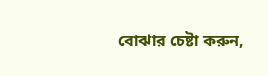বোঝার চেষ্টা করুন,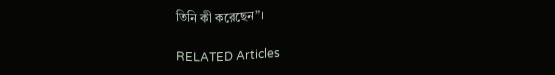তিনি কী করেছেন”।

RELATED Articles